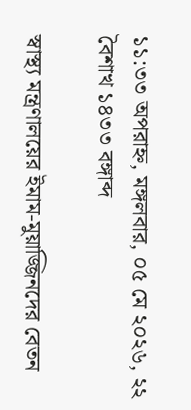১১:৩৩ অপরাহ্ন, মঙ্গলবার, ০৫ মে ২০২৬, ২২ বৈশাখ ১৪৩৩ বঙ্গাব্দ

স্বাস্থ্য মন্ত্রণালয়ের ইমাম-মুয়াজ্জিনদের বেতন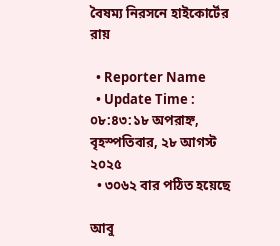বৈষম্য নিরসনে হাইকোর্টের রায়

  • Reporter Name
  • Update Time : ০৮:৪৩:১৮ অপরাহ্ন, বৃহস্পতিবার, ২৮ আগস্ট ২০২৫
  • ৩০৬২ বার পঠিত হয়েছে

আবু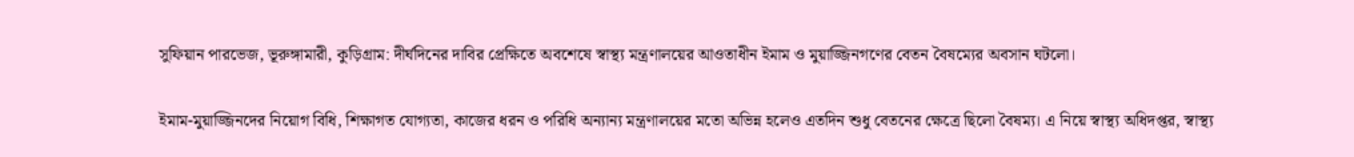সুফিয়ান পারভেজ, ভূরুঙ্গামারী, কুড়িগ্রাম: দীর্ঘদিনের দাবির প্রেক্ষিতে অবশেষে স্বাস্থ্য মন্ত্রণালয়ের আওতাধীন ইমাম ও মুয়াজ্জিনগণের বেতন বৈষম্যের অবসান ঘটলো।

ইমাম-মুয়াজ্জিনদের নিয়োগ বিধি, শিক্ষাগত যোগ্যতা, কাজের ধরন ও পরিধি অন্যান্য মন্ত্রণালয়ের মতো অভিন্ন হলেও এতদিন শুধু বেতনের ক্ষেত্রে ছিলো বৈষম্য। এ নিয়ে স্বাস্থ্য অধিদপ্তর, স্বাস্থ্য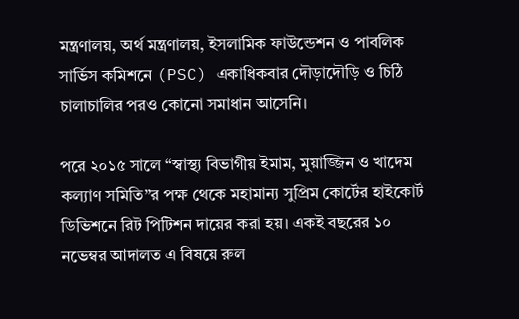মন্ত্রণালয়, অর্থ মন্ত্রণালয়, ইসলামিক ফাউন্ডেশন ও পাবলিক সার্ভিস কমিশনে (PSC) একাধিকবার দৌড়াদৌড়ি ও চিঠি চালাচালির পরও কোনো সমাধান আসেনি।

পরে ২০১৫ সালে “স্বাস্থ্য বিভাগীয় ইমাম, মুয়াজ্জিন ও খাদেম কল্যাণ সমিতি”র পক্ষ থেকে মহামান্য সুপ্রিম কোর্টের হাইকোর্ট ডিভিশনে রিট পিটিশন দায়ের করা হয়। একই বছরের ১০ নভেম্বর আদালত এ বিষয়ে রুল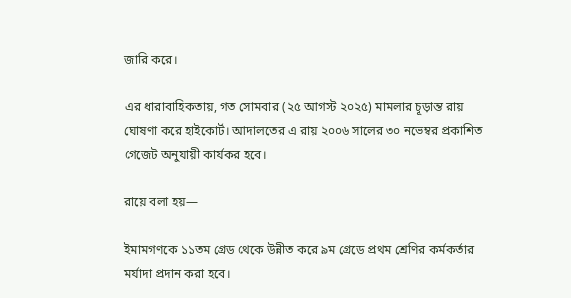জারি করে।

এর ধারাবাহিকতায়, গত সোমবার (২৫ আগস্ট ২০২৫) মামলার চূড়ান্ত রায় ঘোষণা করে হাইকোর্ট। আদালতের এ রায় ২০০৬ সালের ৩০ নভেম্বর প্রকাশিত গেজেট অনুযায়ী কার্যকর হবে।

রায়ে বলা হয়—

ইমামগণকে ১১তম গ্রেড থেকে উন্নীত করে ৯ম গ্রেডে প্রথম শ্রেণির কর্মকর্তার মর্যাদা প্রদান করা হবে।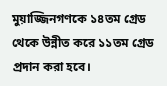মুয়াজ্জিনগণকে ১৪তম গ্রেড থেকে উন্নীত করে ১১তম গ্রেড প্রদান করা হবে।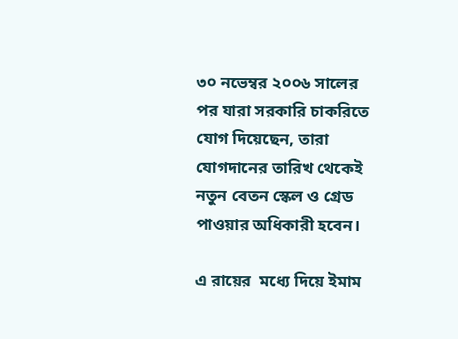৩০ নভেম্বর ২০০৬ সালের পর যারা সরকারি চাকরিতে যোগ দিয়েছেন, তারা যোগদানের তারিখ থেকেই নতুন বেতন স্কেল ও গ্রেড পাওয়ার অধিকারী হবেন।

এ রায়ের  মধ্যে দিয়ে ইমাম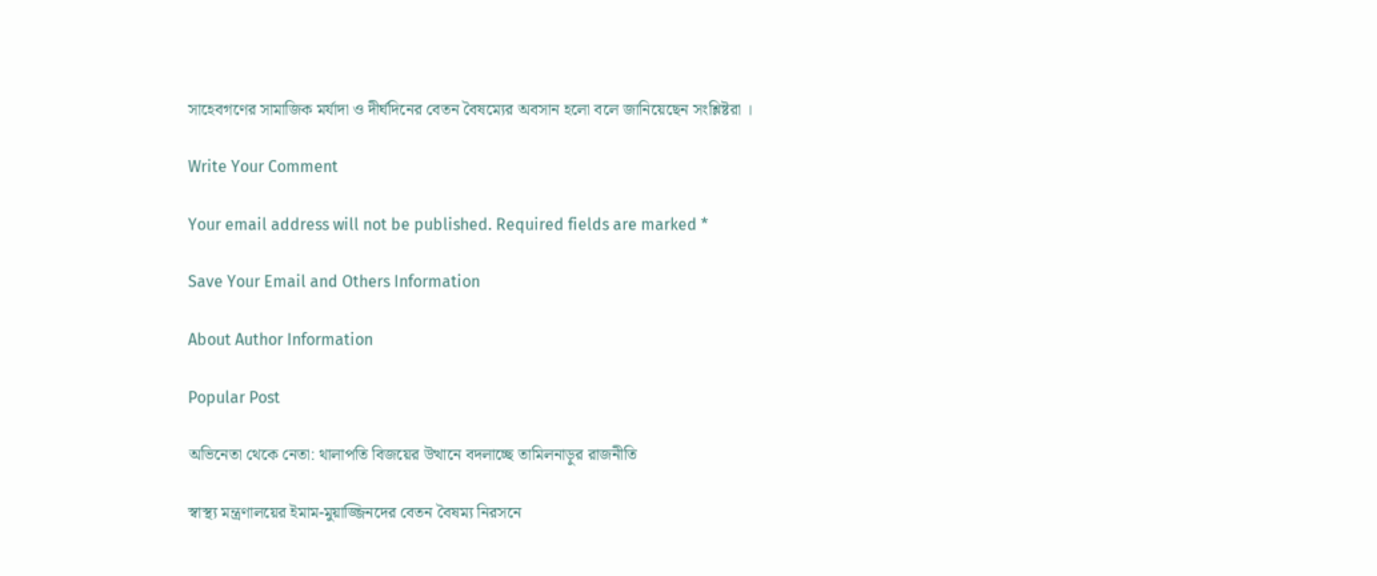সাহেবগণের সামাজিক মর্যাদা ও দীর্ঘদিনের বেতন বৈষম্যের অবসান হলো বলে জানিয়েছেন সংশ্লিষ্টরা ।

Write Your Comment

Your email address will not be published. Required fields are marked *

Save Your Email and Others Information

About Author Information

Popular Post

অভিনেতা থেকে নেতা: থালাপতি বিজয়ের উত্থানে বদলাচ্ছে তামিলনাড়ুর রাজনীতি

স্বাস্থ্য মন্ত্রণালয়ের ইমাম-মুয়াজ্জিনদের বেতন বৈষম্য নিরসনে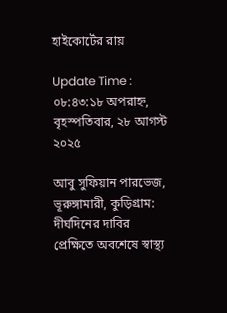হাইকোর্টের রায়

Update Time : ০৮:৪৩:১৮ অপরাহ্ন, বৃহস্পতিবার, ২৮ আগস্ট ২০২৫

আবু সুফিয়ান পারভেজ, ভূরুঙ্গামারী, কুড়িগ্রাম: দীর্ঘদিনের দাবির প্রেক্ষিতে অবশেষে স্বাস্থ্য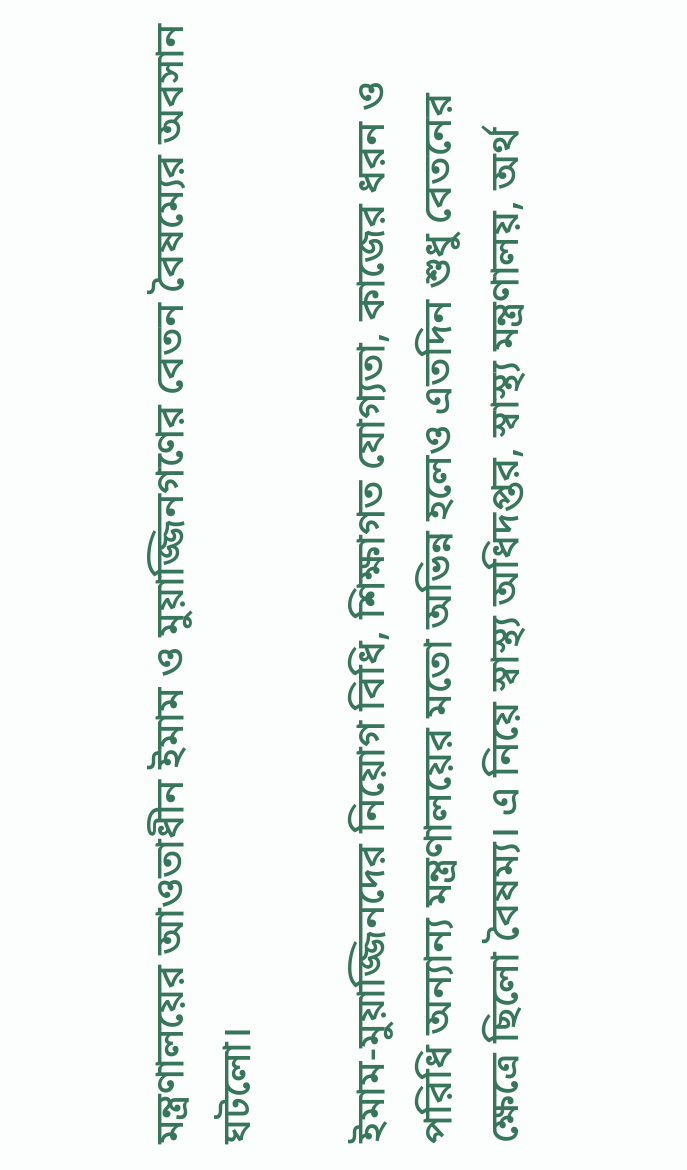মন্ত্রণালয়ের আওতাধীন ইমাম ও মুয়াজ্জিনগণের বেতন বৈষম্যের অবসান ঘটলো।

ইমাম-মুয়াজ্জিনদের নিয়োগ বিধি, শিক্ষাগত যোগ্যতা, কাজের ধরন ও পরিধি অন্যান্য মন্ত্রণালয়ের মতো অভিন্ন হলেও এতদিন শুধু বেতনের ক্ষেত্রে ছিলো বৈষম্য। এ নিয়ে স্বাস্থ্য অধিদপ্তর, স্বাস্থ্য মন্ত্রণালয়, অর্থ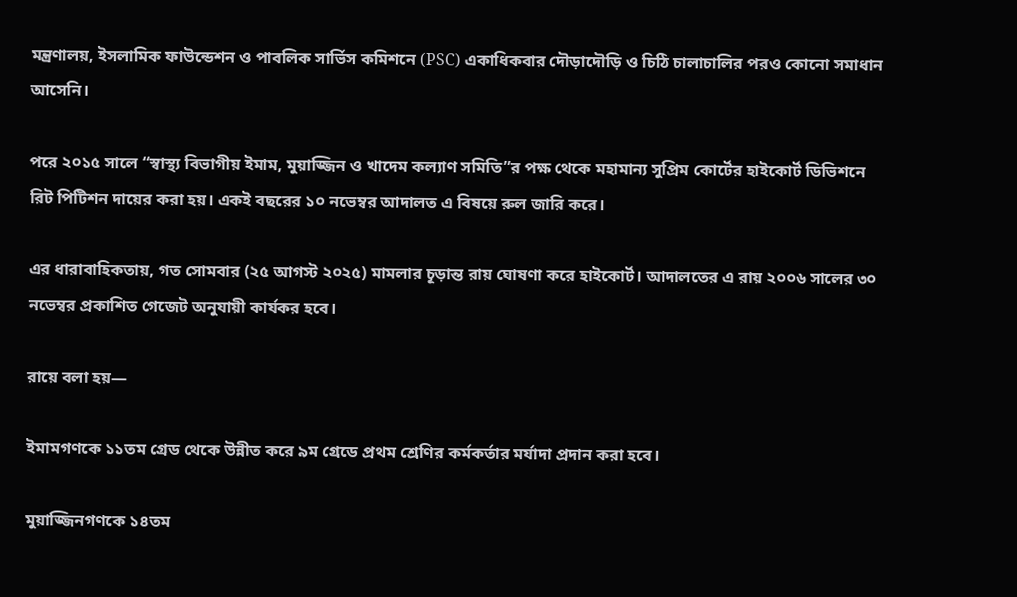মন্ত্রণালয়, ইসলামিক ফাউন্ডেশন ও পাবলিক সার্ভিস কমিশনে (PSC) একাধিকবার দৌড়াদৌড়ি ও চিঠি চালাচালির পরও কোনো সমাধান আসেনি।

পরে ২০১৫ সালে “স্বাস্থ্য বিভাগীয় ইমাম, মুয়াজ্জিন ও খাদেম কল্যাণ সমিতি”র পক্ষ থেকে মহামান্য সুপ্রিম কোর্টের হাইকোর্ট ডিভিশনে রিট পিটিশন দায়ের করা হয়। একই বছরের ১০ নভেম্বর আদালত এ বিষয়ে রুল জারি করে।

এর ধারাবাহিকতায়, গত সোমবার (২৫ আগস্ট ২০২৫) মামলার চূড়ান্ত রায় ঘোষণা করে হাইকোর্ট। আদালতের এ রায় ২০০৬ সালের ৩০ নভেম্বর প্রকাশিত গেজেট অনুযায়ী কার্যকর হবে।

রায়ে বলা হয়—

ইমামগণকে ১১তম গ্রেড থেকে উন্নীত করে ৯ম গ্রেডে প্রথম শ্রেণির কর্মকর্তার মর্যাদা প্রদান করা হবে।

মুয়াজ্জিনগণকে ১৪তম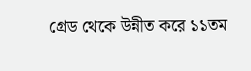গ্রেড থেকে উন্নীত করে ১১তম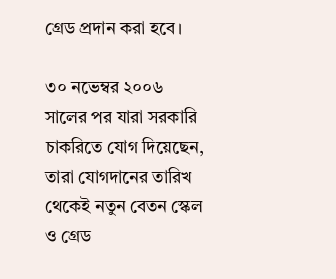গ্রেড প্রদান করা হবে।

৩০ নভেম্বর ২০০৬ সালের পর যারা সরকারি চাকরিতে যোগ দিয়েছেন, তারা যোগদানের তারিখ থেকেই নতুন বেতন স্কেল ও গ্রেড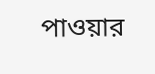পাওয়ার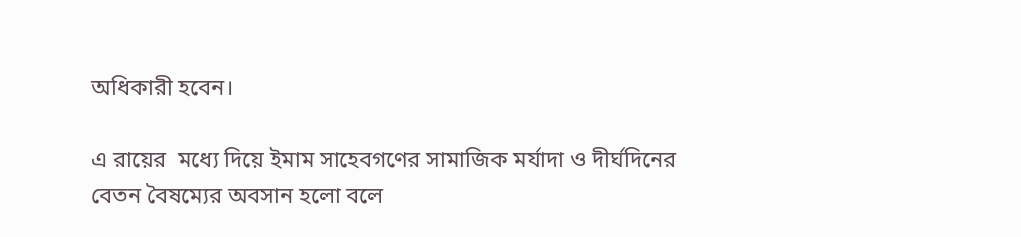অধিকারী হবেন।

এ রায়ের  মধ্যে দিয়ে ইমাম সাহেবগণের সামাজিক মর্যাদা ও দীর্ঘদিনের বেতন বৈষম্যের অবসান হলো বলে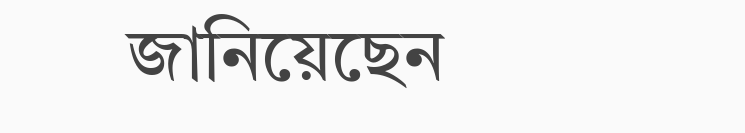জানিয়েছেন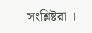সংশ্লিষ্টরা ।